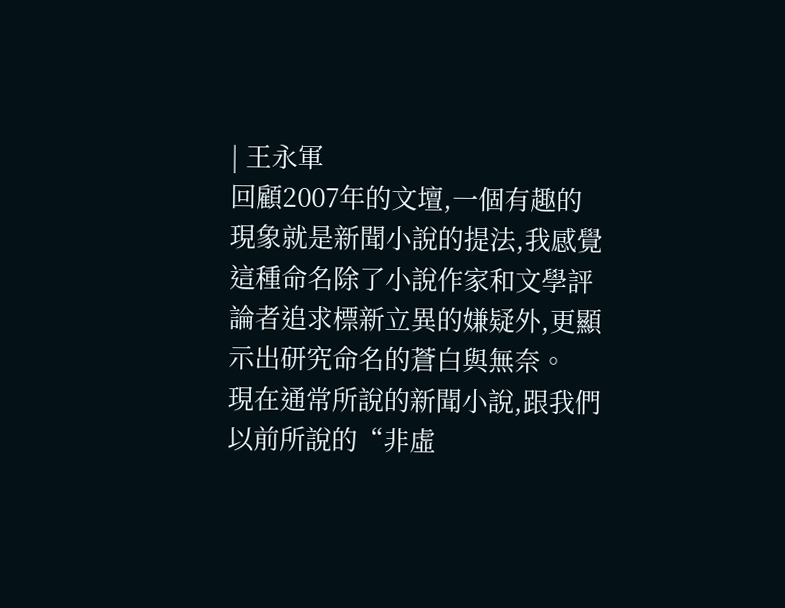| 王永軍
回顧2007年的文壇,一個有趣的現象就是新聞小說的提法,我感覺這種命名除了小說作家和文學評論者追求標新立異的嫌疑外,更顯示出研究命名的蒼白與無奈。
現在通常所說的新聞小說,跟我們以前所說的“非虛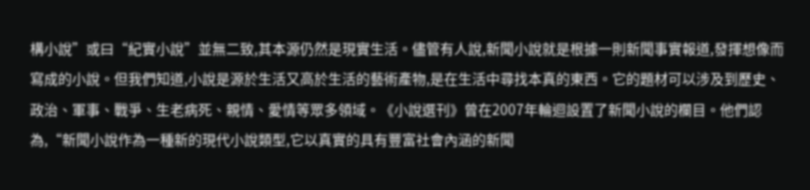構小說”或曰“紀實小說”並無二致,其本源仍然是現實生活。儘管有人說,新聞小說就是根據一則新聞事實報道,發揮想像而寫成的小說。但我們知道,小說是源於生活又高於生活的藝術產物,是在生活中尋找本真的東西。它的題材可以涉及到歷史、政治、軍事、戰爭、生老病死、親情、愛情等眾多領域。《小說選刊》曾在2007年輪迴設置了新聞小說的欄目。他們認為,“新聞小說作為一種新的現代小說類型,它以真實的具有豐富社會內涵的新聞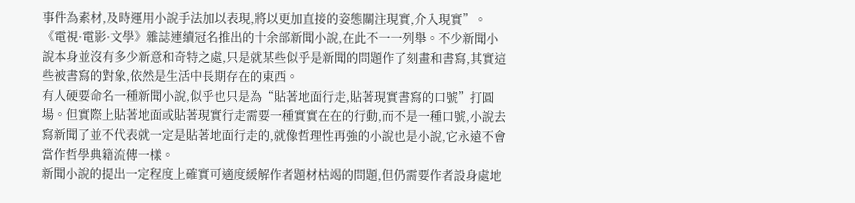事件為素材,及時運用小說手法加以表現,將以更加直接的姿態關注現實,介入現實”。《電視·電影·文學》雜誌連續冠名推出的十余部新聞小說,在此不一一列舉。不少新聞小說本身並沒有多少新意和奇特之處,只是就某些似乎是新聞的問題作了刻畫和書寫,其實這些被書寫的對象,依然是生活中長期存在的東西。
有人硬要命名一種新聞小說,似乎也只是為“貼著地面行走,貼著現實書寫的口號”打圓場。但實際上貼著地面或貼著現實行走需要一種實實在在的行動,而不是一種口號,小說去寫新聞了並不代表就一定是貼著地面行走的,就像哲理性再強的小說也是小說,它永遠不會當作哲學典籍流傳一樣。
新聞小說的提出一定程度上確實可適度緩解作者題材枯竭的問題,但仍需要作者設身處地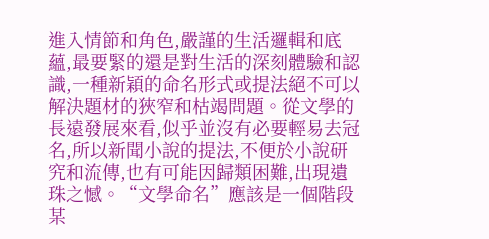進入情節和角色,嚴謹的生活邏輯和底蘊,最要緊的還是對生活的深刻體驗和認識,一種新穎的命名形式或提法絕不可以解決題材的狹窄和枯竭問題。從文學的長遠發展來看,似乎並沒有必要輕易去冠名,所以新聞小說的提法,不便於小說研究和流傳,也有可能因歸類困難,出現遺珠之憾。“文學命名”應該是一個階段某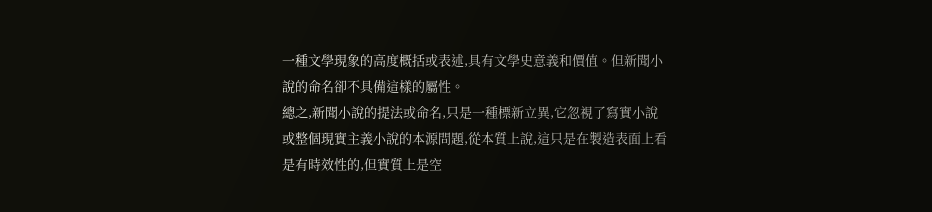一種文學現象的高度概括或表述,具有文學史意義和價值。但新聞小說的命名卻不具備這樣的屬性。
總之,新聞小說的提法或命名,只是一種標新立異,它忽視了寫實小說或整個現實主義小說的本源問題,從本質上說,這只是在製造表面上看是有時效性的,但實質上是空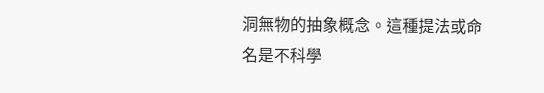洞無物的抽象概念。這種提法或命名是不科學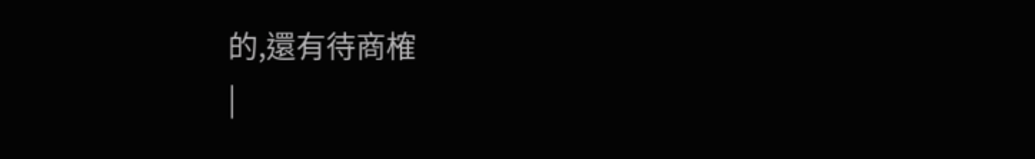的,還有待商榷
|